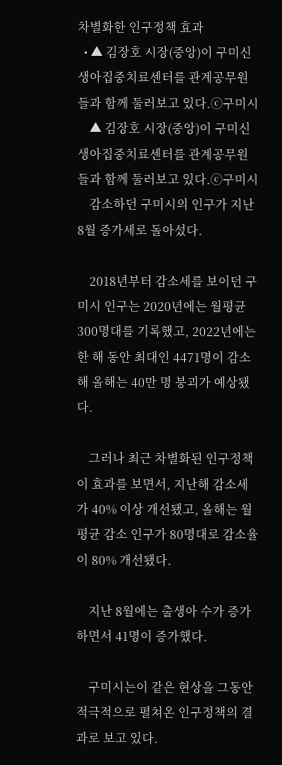차별화한 인구정책 효과
  • ▲ 김장호 시장(중앙)이 구미신생아집중치료센터를 관계공무원들과 함께 둘러보고 있다.ⓒ구미시
    ▲ 김장호 시장(중앙)이 구미신생아집중치료센터를 관계공무원들과 함께 둘러보고 있다.ⓒ구미시
    감소하던 구미시의 인구가 지난 8월 증가세로 돌아섰다.

    2018년부터 감소세를 보이던 구미시 인구는 2020년에는 월평균 300명대를 기록했고, 2022년에는 한 해 동안 최대인 4471명이 감소해 올해는 40만 명 붕괴가 예상됐다.

    그러나 최근 차별화된 인구정책이 효과를 보면서, 지난해 감소세가 40% 이상 개선됐고, 올해는 월평균 감소 인구가 80명대로 감소율이 80% 개선됐다.

    지난 8월에는 출생아 수가 증가하면서 41명이 증가했다.

    구미시는이 같은 현상을 그동안 적극적으로 펼쳐온 인구정책의 결과로 보고 있다.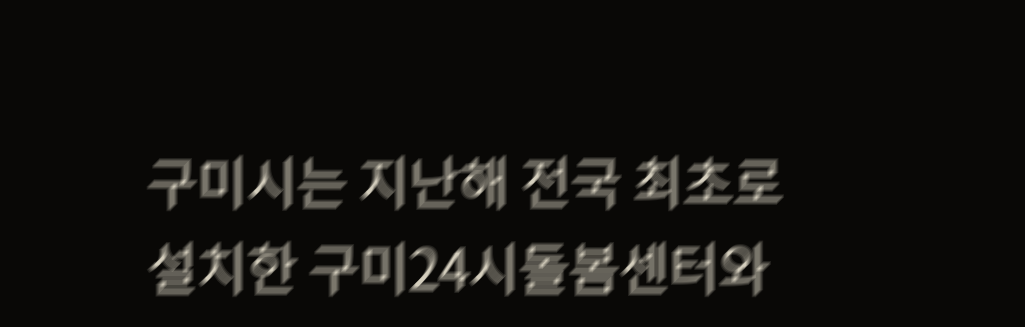구미시는 지난해 전국 최초로 설치한 구미24시돌봄센터와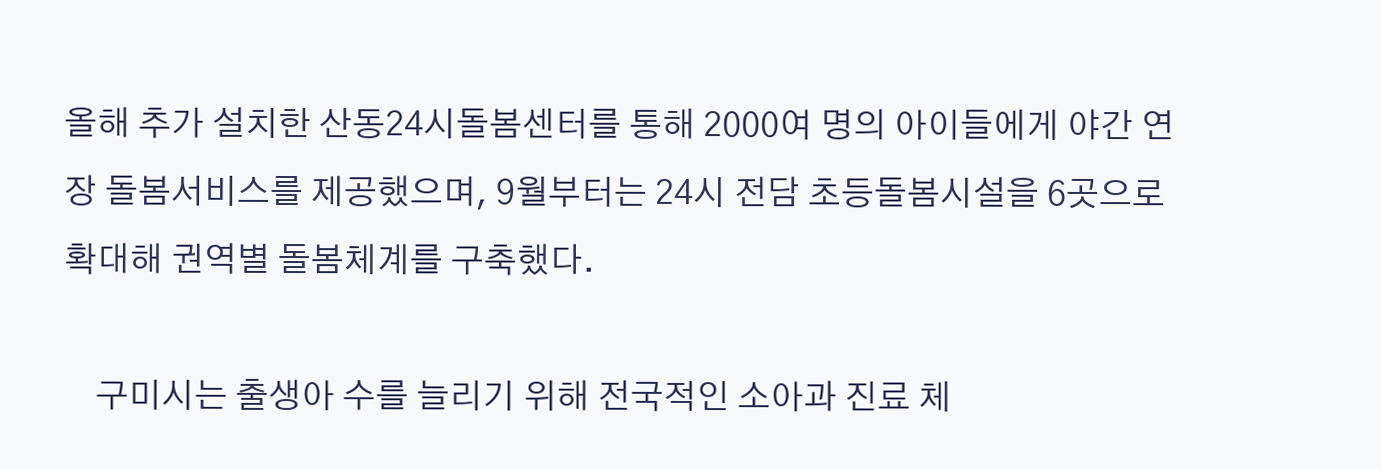올해 추가 설치한 산동24시돌봄센터를 통해 2000여 명의 아이들에게 야간 연장 돌봄서비스를 제공했으며, 9월부터는 24시 전담 초등돌봄시설을 6곳으로 확대해 권역별 돌봄체계를 구축했다.

    구미시는 출생아 수를 늘리기 위해 전국적인 소아과 진료 체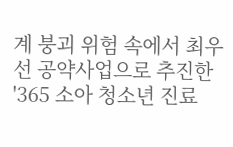계 붕괴 위험 속에서 최우선 공약사업으로 추진한 '365 소아 청소년 진료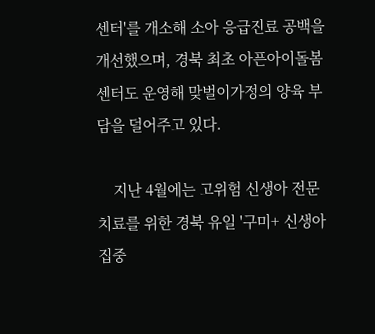센터'를 개소해 소아 응급진료 공백을 개선했으며, 경북 최초 아픈아이돌봄센터도 운영해 맞벌이가정의 양육 부담을 덜어주고 있다.

    지난 4월에는 고위험 신생아 전문 치료를 위한 경북 유일 '구미+ 신생아집중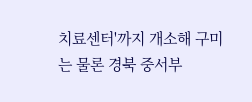치료센터'까지 개소해 구미는 물론 경북 중서부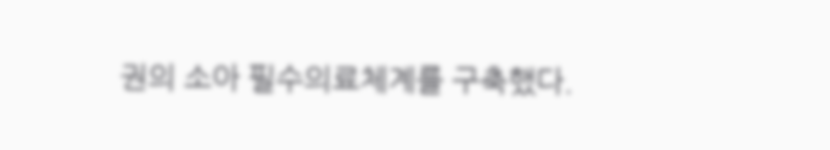권의 소아 필수의료체계를 구축했다.